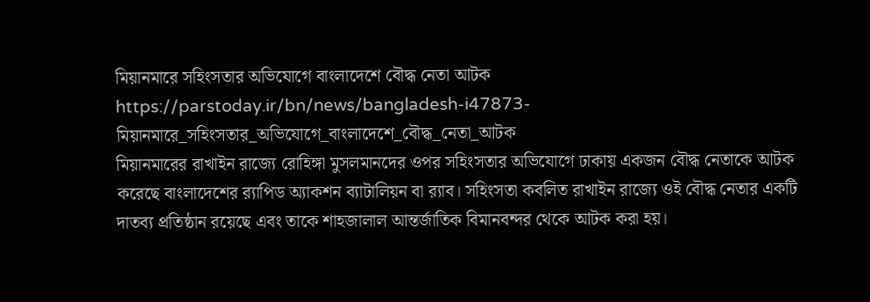মিয়ানমারে সহিংসতার অভিযোগে বাংলাদেশে বৌদ্ধ নেতা আটক
https://parstoday.ir/bn/news/bangladesh-i47873-মিয়ানমারে_সহিংসতার_অভিযোগে_বাংলাদেশে_বৌদ্ধ_নেতা_আটক
মিয়ানমারের রাখাইন রাজ্যে রোহিঙ্গা মুসলমানদের ওপর সহিংসতার অভিযোগে ঢাকায় একজন বৌদ্ধ নেতাকে আটক করেছে বাংলাদেশের র‍্যাপিড অ্যাকশন ব্যাটালিয়ন বা র‍্যাব। সহিংসতা কবলিত রাখাইন রাজ্যে ওই বৌদ্ধ নেতার একটি দাতব্য প্রতিষ্ঠান রয়েছে এবং তাকে শাহজালাল আন্তর্জাতিক বিমানবন্দর থেকে আটক করা হয়।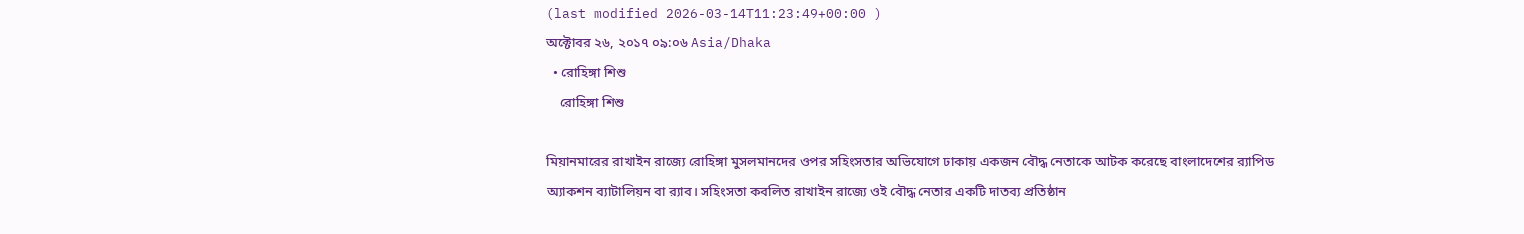(last modified 2026-03-14T11:23:49+00:00 )
অক্টোবর ২৬, ২০১৭ ০৯:০৬ Asia/Dhaka
  • রোহিঙ্গা শিশু
    রোহিঙ্গা শিশু

মিয়ানমারের রাখাইন রাজ্যে রোহিঙ্গা মুসলমানদের ওপর সহিংসতার অভিযোগে ঢাকায় একজন বৌদ্ধ নেতাকে আটক করেছে বাংলাদেশের র‍্যাপিড অ্যাকশন ব্যাটালিয়ন বা র‍্যাব। সহিংসতা কবলিত রাখাইন রাজ্যে ওই বৌদ্ধ নেতার একটি দাতব্য প্রতিষ্ঠান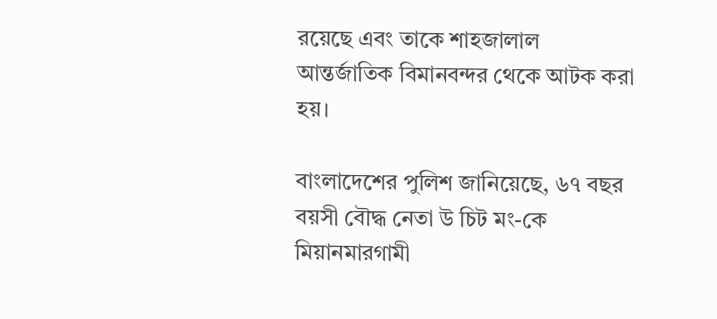রয়েছে এবং তাকে শাহজালাল আন্তর্জাতিক বিমানবন্দর থেকে আটক করা হয়।

বাংলাদেশের পুলিশ জানিয়েছে, ৬৭ বছর বয়সী বৌদ্ধ নেতা উ চিট মং-কে মিয়ানমারগামী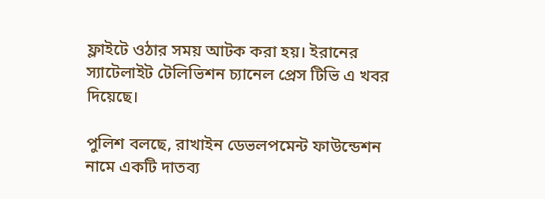ফ্লাইটে ওঠার সময় আটক করা হয়। ইরানের স্যাটেলাইট টেলিভিশন চ্যানেল প্রেস টিভি এ খবর দিয়েছে।

পুলিশ বলছে, রাখাইন ডেভলপমেন্ট ফাউন্ডেশন নামে একটি দাতব্য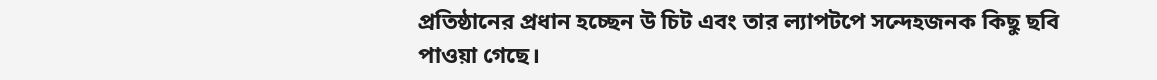প্রতিষ্ঠানের প্রধান হচ্ছেন উ চিট এবং তার ল্যাপটপে সন্দেহজনক কিছু ছবি পাওয়া গেছে।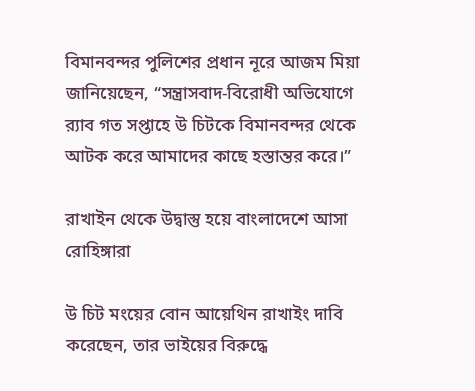বিমানবন্দর পুলিশের প্রধান নূরে আজম মিয়া জানিয়েছেন, “সন্ত্রাসবাদ-বিরোধী অভিযোগে র‍্যাব গত সপ্তাহে উ চিটকে বিমানবন্দর থেকে আটক করে আমাদের কাছে হস্তান্তর করে।”

রাখাইন থেকে উদ্বাস্তু হয়ে বাংলাদেশে আসা রোহিঙ্গারা

উ চিট মংয়ের বোন আয়েথিন রাখাইং দাবি করেছেন, তার ভাইয়ের বিরুদ্ধে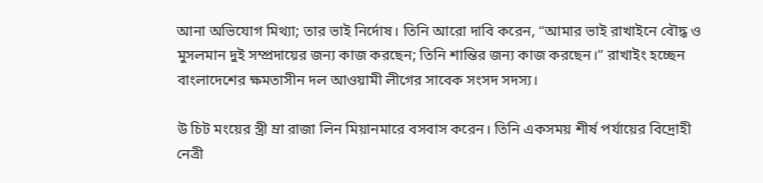আনা অভিযোগ মিথ্যা; তার ভাই নির্দোষ। তিনি আরো দাবি করেন, “আমার ভাই রাখাইনে বৌদ্ধ ও মুসলমান দুই সম্প্রদায়ের জন্য কাজ করছেন; তিনি শান্তির জন্য কাজ করছেন।” রাখাইং হচ্ছেন বাংলাদেশের ক্ষমতাসীন দল আওয়ামী লীগের সাবেক সংসদ সদস্য।

উ চিট মংয়ের স্ত্রী ম্রা রাজা লিন মিয়ানমারে বসবাস করেন। তিনি একসময় শীর্ষ পর্যায়ের বিদ্রোহী নেত্রী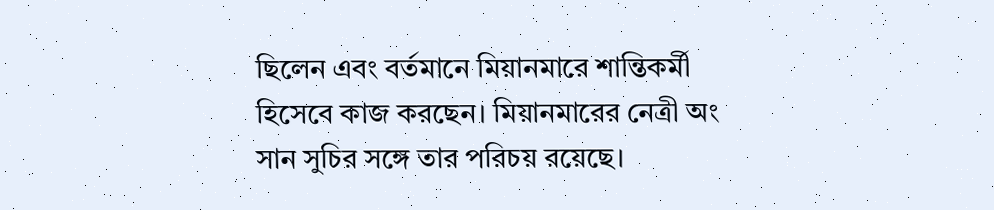ছিলেন এবং বর্তমানে মিয়ানমারে শান্তিকর্মী হিসেবে কাজ করছেন। মিয়ানমারের নেত্রী অং সান সুচির সঙ্গে তার পরিচয় রয়েছে।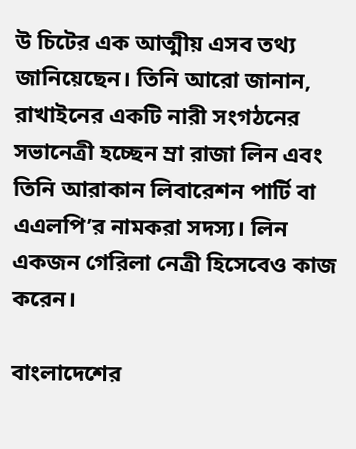উ চিটের এক আত্মীয় এসব তথ্য জানিয়েছেন। তিনি আরো জানান, রাখাইনের একটি নারী সংগঠনের সভানেত্রী হচ্ছেন ম্রা রাজা লিন এবং তিনি আরাকান লিবারেশন পার্টি বা এএলপি’র নামকরা সদস্য। লিন একজন গেরিলা নেত্রী হিসেবেও কাজ করেন।

বাংলাদেশের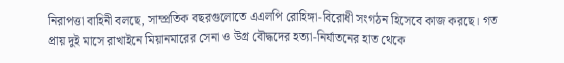নিরাপত্তা বাহিনী বলছে, সাম্প্রতিক বছরগুলোতে এএলপি রোহিঙ্গা-বিরোধী সংগঠন হিসেবে কাজ করছে। গত প্রায় দুই মাসে রাখাইনে মিয়ানমারের সেনা ও উগ্র বৌদ্ধদের হত্যা-নির্যাতনের হাত থেকে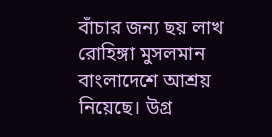বাঁচার জন্য ছয় লাখ রোহিঙ্গা মুসলমান বাংলাদেশে আশ্রয় নিয়েছে। উগ্র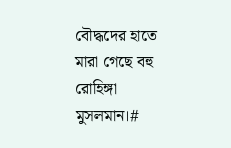বৌদ্ধদের হাতে মারা গেছে বহু রোহিঙ্গা মুসলমান।#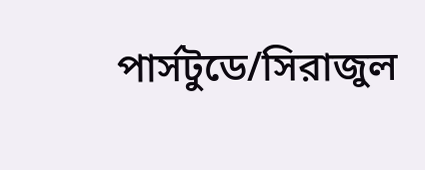পার্সটুডে/সিরাজুল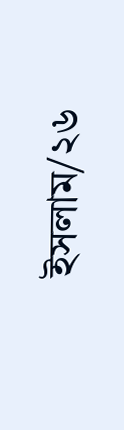ইসলাম/২৬